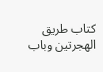كتاب طريق الهجرتين وباب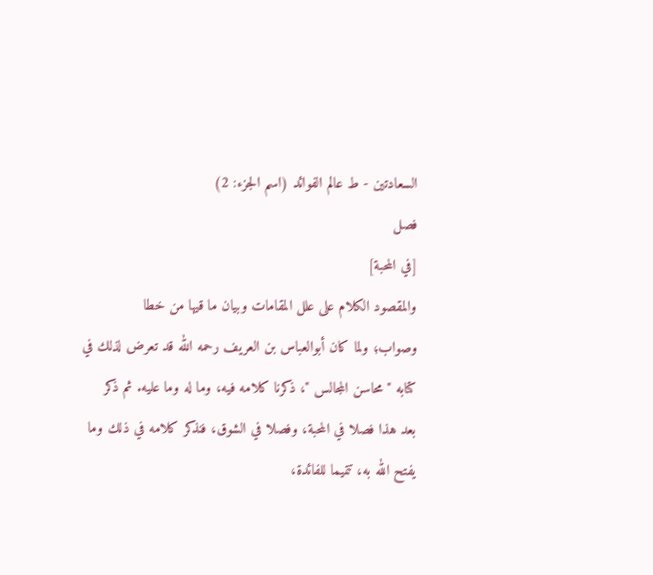السعادتين - ط عالم الفوائد (اسم الجزء: 2)
فصل
[في المحبة]
والمقصود الكلام على علل المقامات وبيان ما قيها من خطا
وصواب؛ ولما كان أبوالعباس بن العريف رحمه الله قد تعرض لذلك في
كتابه "محاسن المجالس "، ذكرنا كلامه فيه، وما له وما عليه. ثم ذكر
بعد هذا فصلا في المحبة، وفصلا في الشوق، فنذكر كلامه في ذلك وما
يفتح الله به، تتميما للفائدة،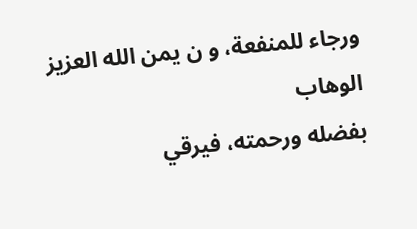ورجاء للمنفعة، و ن يمن الله العزيز الوهاب
بفضله ورحمته، فيرقي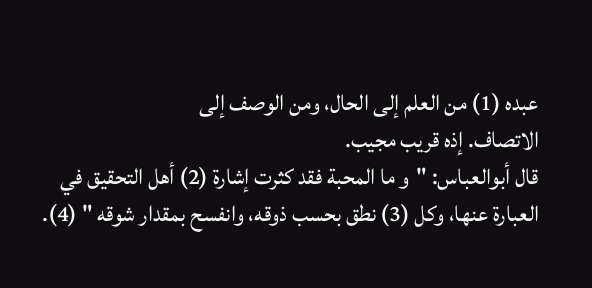عبده (1) من العلم إلى الحال، ومن الوصف إلى
الاتصاف. إذه قريب مجيب.
قال أبوالعباس: "و ما المحبة فقد كثرت إشارة (2) أهل التحقيق في
العبارة عنها، وكل (3) نطق بحسب ذوقه، وانفسح بمقدار شوقه " (4).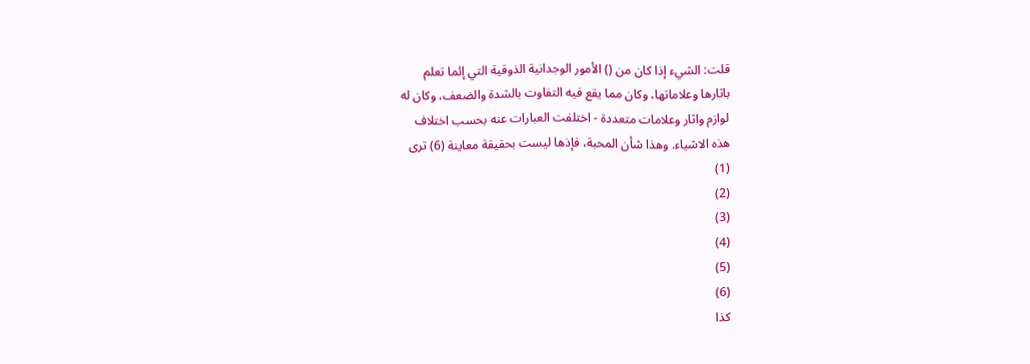قلت: الشيء إذا كان من () الأمور الوجدانية الذوقية التي إئما تعلم
باثارها وعلاماتها، وكان مما يقع فيه التفاوت بالشدة والضعف، وكان له
لوازم واثار وعلامات متعددة - اختلفت العبارات عنه بحسب اختلاف
هذه الاشياء. وهذا شأن المحبة، فإذها ليست بحقيقة معاينة (6) ترى
(1)
(2)
(3)
(4)
(5)
(6)
كذا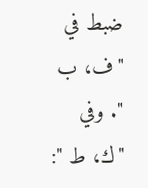ضبط في "ف، ب ". وفي "ك، ط ":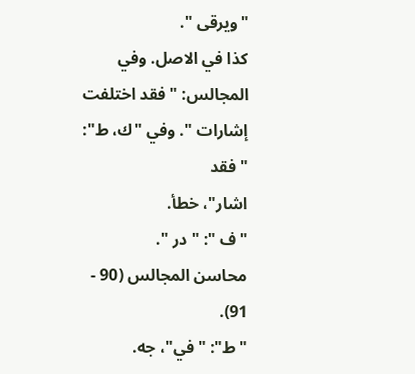"ويرقى ".
كذا في الاصل. وفي المجالس: "فقد اختلفت إشارات ". وفي "ك، ط": "فقد
اشار"، خطأ.
"ف ": "در ".
محاسن المجالس (90 - 91).
"ط": "في"، جه.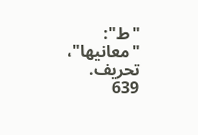"ط": "معانيها"، تحريف.
639